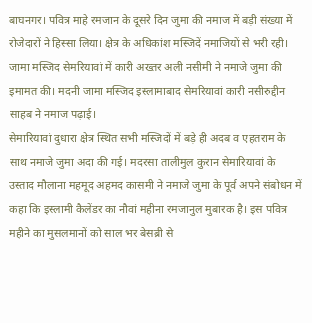बाघनगर। पवित्र माहे रमजान के दूसरे दिन जुमा की नमाज में बड़ी संख्या में रोजेदारों ने हिस्सा लिया। क्षेत्र के अधिकांश मस्जिदें नमाजियों से भरी रही। जामा मस्जिद सेमरियावां में कारी अख्तर अली नसीमी ने नमाजे जुमा की इमामत की। मदनी जामा मस्जिद इस्लामाबाद सेमरियावां कारी नसीरुद्दीन साहब ने नमाज पढ़ाई।
सेमारियावां दुधारा क्षेत्र स्थित सभी मस्जिदों में बड़े ही अदब व एहतराम के साथ नमाजे जुमा अदा की गई। मदरसा तालीमुल कुरान सेमारियावां के उस्ताद मौलाना महमूद अहमद कासमी ने नमाजे जुमा के पूर्व अपने संबोधन में कहा कि इस्लामी कैलेंडर का नौवां महीना रमजानुल मुबारक है। इस पवित्र महीने का मुसलमानों को साल भर बेसब्री से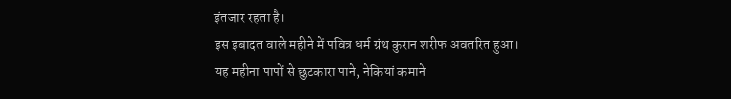इंतजार रहता है।
इस इबादत वाले महीने में पवित्र धर्म ग्रंथ कुरान शरीफ अवतरित हुआ। यह महीना पापों से छुटकारा पाने, नेकियां कमाने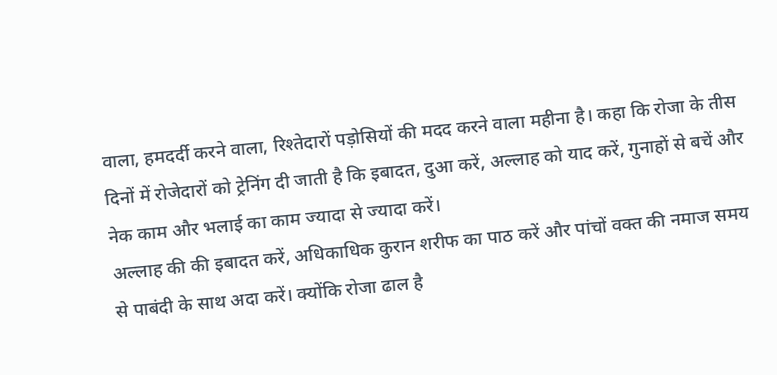वाला, हमदर्दी करने वाला, रिश्तेदारों पड़ोसियों की मदद करने वाला महीना है। कहा कि रोजा के तीस दिनों में रोजेदारों को ट्रेनिंग दी जाती है कि इबादत, दुआ करें, अल्लाह को याद करें, गुनाहों से बचें और नेक काम और भलाई का काम ज्यादा से ज्यादा करें।
अल्लाह की की इबादत करें, अधिकाधिक कुरान शरीफ का पाठ करें और पांचों वक्त की नमाज समय से पाबंदी के साथ अदा करें। क्योंकि रोजा ढाल है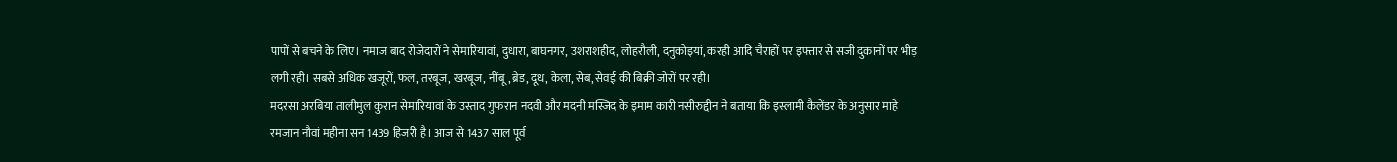पापों से बचने के लिए। नमाज बाद रोजेदारों ने सेमारियावां, दुधारा, बाघनगर, उशराशहीद, लोहरौली, दनुकोइयां, करही आदि चैराहों पर इफ्तार से सजी दुकानों पर भीड़ लगी रही। सबसे अधिक खजूरों, फल, तरबूज, खरबूज, नींबू, ब्रेड, दूध, केला, सेब, सेवई की बिक्री जोरों पर रही।
मदरसा अरबिया तालीमुल कुरान सेमारियावां के उस्ताद गुफरान नदवी और मदनी मस्जिद के इमाम कारी नसीरुद्दीन ने बताया कि इस्लामी कैलेंडर के अनुसार माहे रमजान नौवां महीना सन 1439 हिजरी है। आज से 1437 साल पूर्व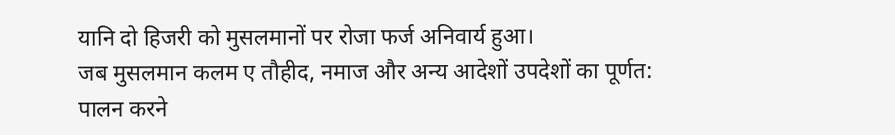यानि दो हिजरी को मुसलमानों पर रोजा फर्ज अनिवार्य हुआ।
जब मुसलमान कलम ए तौहीद, नमाज और अन्य आदेशों उपदेशों का पूर्णत: पालन करने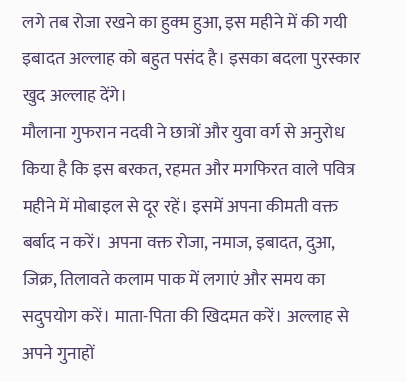लगे तब रोजा रखने का हुक्म हुआ, इस महीने में की गयी इबादत अल्लाह को बहुत पसंद है। इसका बदला पुरस्कार खुद अल्लाह देंगे।
मौलाना गुफरान नदवी ने छात्रों और युवा वर्ग से अनुरोध किया है कि इस बरकत, रहमत और मगफिरत वाले पवित्र महीने में मोबाइल से दूर रहें। इसमें अपना कीमती वक्त बर्बाद न करें। अपना वक्त रोजा, नमाज, इबादत, दुआ, जिक्र, तिलावते कलाम पाक में लगाएं और समय का सदुपयोग करें। माता-पिता की खिदमत करें। अल्लाह से अपने गुनाहों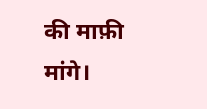की माफ़ी मांगे।